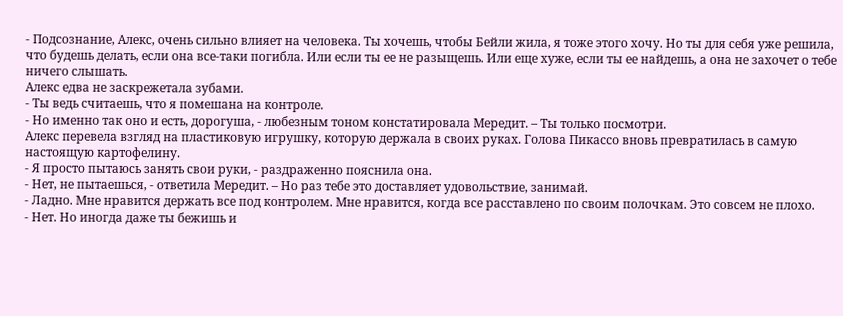- Подсознание, Алекс, очень сильно влияет на человека. Ты хочешь, чтобы Бейли жила, я тоже этого хочу. Но ты для себя уже решила, что будешь делать, если она все-таки погибла. Или если ты ее не разыщешь. Или еще хуже, если ты ее найдешь, а она не захочет о тебе ничего слышать.
Алекс едва не заскрежетала зубами.
- Ты ведь считаешь, что я помешана на контроле.
- Но именно так оно и есть, дорогуша, - любезным тоном констатировала Мередит. – Ты только посмотри.
Алекс перевела взгляд на пластиковую игрушку, которую держала в своих руках. Голова Пикассо вновь превратилась в самую настоящую картофелину.
- Я просто пытаюсь занять свои руки, - раздраженно пояснила она.
- Нет, не пытаешься, - ответила Мередит. – Но раз тебе это доставляет удовольствие, занимай.
- Ладно. Мне нравится держать все под контролем. Мне нравится, когда все расставлено по своим полочкам. Это совсем не плохо.
- Нет. Но иногда даже ты бежишь и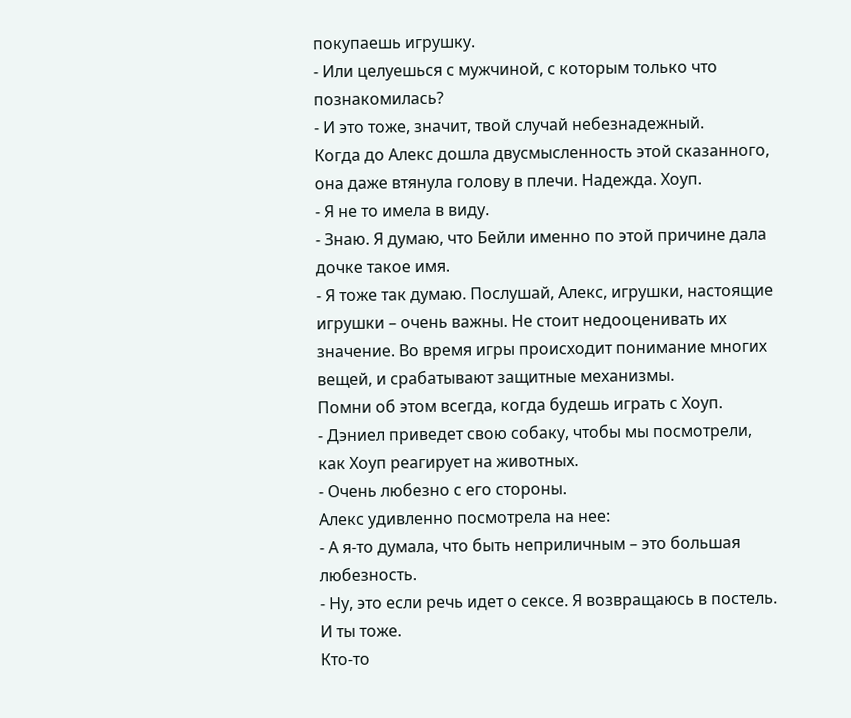покупаешь игрушку.
- Или целуешься с мужчиной, с которым только что познакомилась?
- И это тоже, значит, твой случай небезнадежный.
Когда до Алекс дошла двусмысленность этой сказанного, она даже втянула голову в плечи. Надежда. Хоуп.
- Я не то имела в виду.
- Знаю. Я думаю, что Бейли именно по этой причине дала дочке такое имя.
- Я тоже так думаю. Послушай, Алекс, игрушки, настоящие игрушки – очень важны. Не стоит недооценивать их значение. Во время игры происходит понимание многих вещей, и срабатывают защитные механизмы.
Помни об этом всегда, когда будешь играть с Хоуп.
- Дэниел приведет свою собаку, чтобы мы посмотрели, как Хоуп реагирует на животных.
- Очень любезно с его стороны.
Алекс удивленно посмотрела на нее:
- А я-то думала, что быть неприличным – это большая любезность.
- Ну, это если речь идет о сексе. Я возвращаюсь в постель. И ты тоже.
Кто-то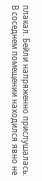плакал. Бейли напряженно прислушалась. В соседнем помещении находился явно не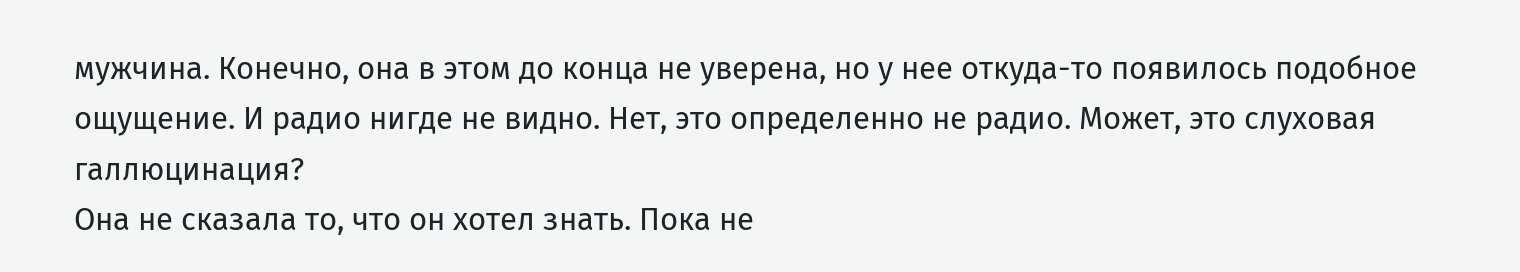мужчина. Конечно, она в этом до конца не уверена, но у нее откуда-то появилось подобное ощущение. И радио нигде не видно. Нет, это определенно не радио. Может, это слуховая галлюцинация?
Она не сказала то, что он хотел знать. Пока не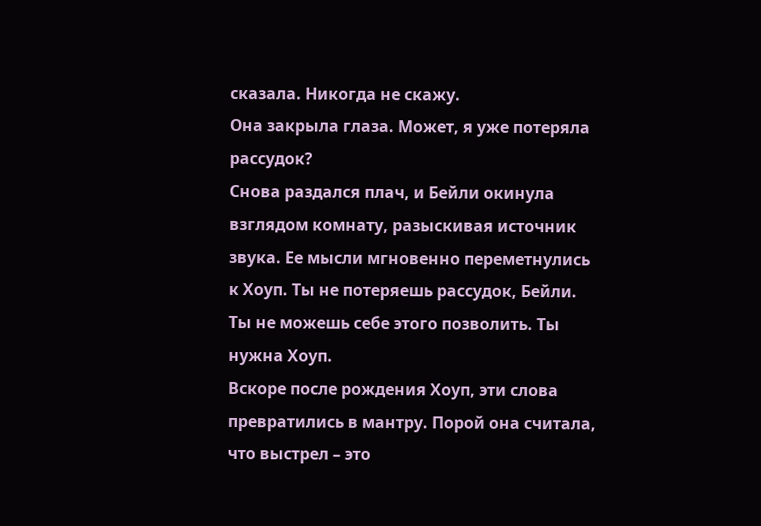сказала. Никогда не скажу.
Она закрыла глаза. Может, я уже потеряла рассудок?
Снова раздался плач, и Бейли окинула взглядом комнату, разыскивая источник звука. Ее мысли мгновенно переметнулись к Хоуп. Ты не потеряешь рассудок, Бейли. Ты не можешь себе этого позволить. Ты нужна Хоуп.
Вскоре после рождения Хоуп, эти слова превратились в мантру. Порой она считала, что выстрел – это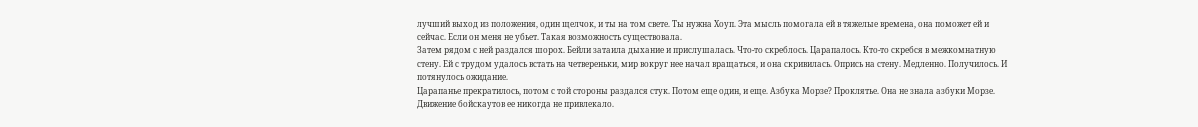лучший выход из положения, один щелчок, и ты на том свете. Ты нужна Хоуп. Эта мысль помогала ей в тяжелые времена, она поможет ей и сейчас. Если он меня не убьет. Такая возможность существовала.
Затем рядом с ней раздался шорох. Бейли затаила дыхание и прислушалась. Что-то скреблось. Царапалось. Кто-то скребся в межкомнатную стену. Ей с трудом удалось встать на четвереньки, мир вокруг нее начал вращаться, и она скривилась. Опрись на стену. Медленно. Получилось. И потянулось ожидание.
Царапанье прекратилось, потом с той стороны раздался стук. Потом еще один, и еще. Азбука Морзе? Проклятье. Она не знала азбуки Морзе. Движение бойскаутов ее никогда не привлекало.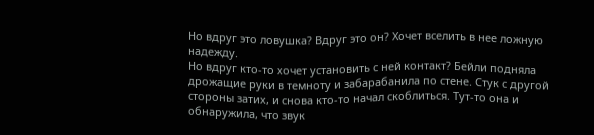Но вдруг это ловушка? Вдруг это он? Хочет вселить в нее ложную надежду.
Но вдруг кто-то хочет установить с ней контакт? Бейли подняла дрожащие руки в темноту и забарабанила по стене. Стук с другой стороны затих, и снова кто-то начал скоблиться. Тут-то она и обнаружила, что звук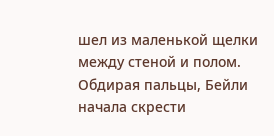шел из маленькой щелки между стеной и полом. Обдирая пальцы, Бейли начала скрести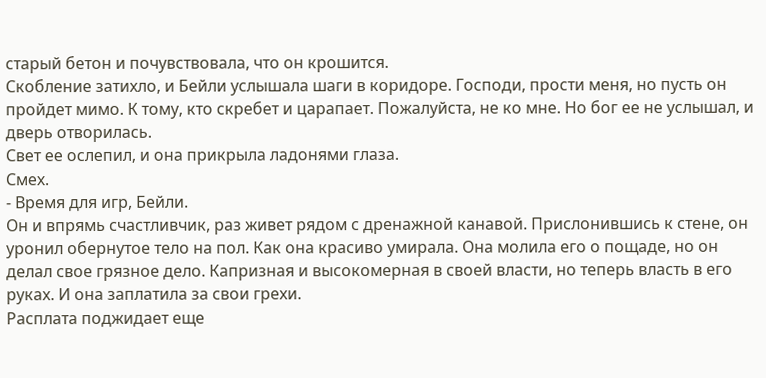старый бетон и почувствовала, что он крошится.
Скобление затихло, и Бейли услышала шаги в коридоре. Господи, прости меня, но пусть он пройдет мимо. К тому, кто скребет и царапает. Пожалуйста, не ко мне. Но бог ее не услышал, и дверь отворилась.
Свет ее ослепил, и она прикрыла ладонями глаза.
Смех.
- Время для игр, Бейли.
Он и впрямь счастливчик, раз живет рядом с дренажной канавой. Прислонившись к стене, он уронил обернутое тело на пол. Как она красиво умирала. Она молила его о пощаде, но он делал свое грязное дело. Капризная и высокомерная в своей власти, но теперь власть в его руках. И она заплатила за свои грехи.
Расплата поджидает еще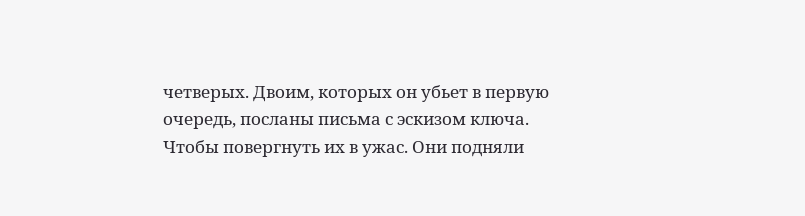четверых. Двоим, которых он убьет в первую очередь, посланы письма с эскизом ключа. Чтобы повергнуть их в ужас. Они подняли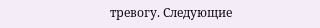тревогу. Следующие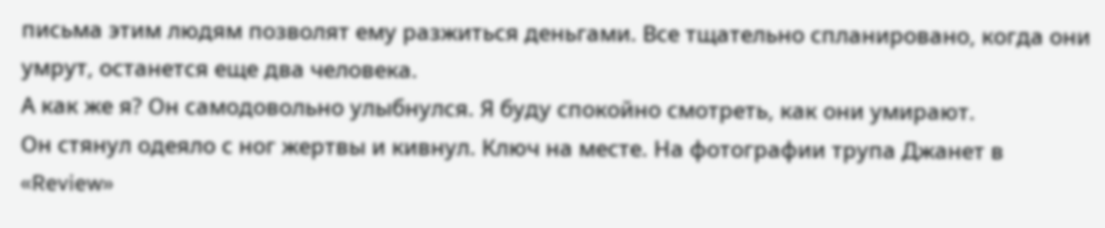письма этим людям позволят ему разжиться деньгами. Все тщательно спланировано, когда они умрут, останется еще два человека.
А как же я? Он самодовольно улыбнулся. Я буду спокойно смотреть, как они умирают.
Он стянул одеяло с ног жертвы и кивнул. Ключ на месте. На фотографии трупа Джанет в «Review»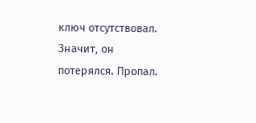ключ отсутствовал. Значит, он потерялся. Пропал.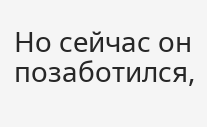Но сейчас он позаботился,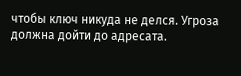чтобы ключ никуда не делся. Угроза должна дойти до адресата.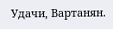Удачи, Вартанян.